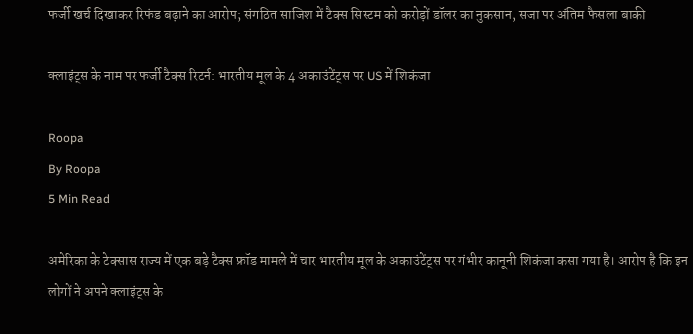फर्जी खर्च दिखाकर रिफंड बढ़ाने का आरोप; संगठित साजिश में टैक्स सिस्टम को करोड़ों डॉलर का नुकसान, सजा पर अंतिम फैसला बाकी

क्लाइंट्स के नाम पर फर्जी टैक्स रिटर्न: भारतीय मूल के 4 अकाउंटेंट्स पर US में शिकंजा

Roopa
By Roopa
5 Min Read

अमेरिका के टेक्सास राज्य में एक बड़े टैक्स फ्रॉड मामले में चार भारतीय मूल के अकाउंटेंट्स पर गंभीर कानूनी शिकंजा कसा गया है। आरोप है कि इन लोगों ने अपने क्लाइंट्स के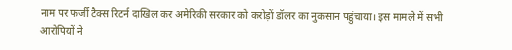नाम पर फर्जी टैक्स रिटर्न दाखिल कर अमेरिकी सरकार को करोड़ों डॉलर का नुकसान पहुंचाया। इस मामले में सभी आरोपियों ने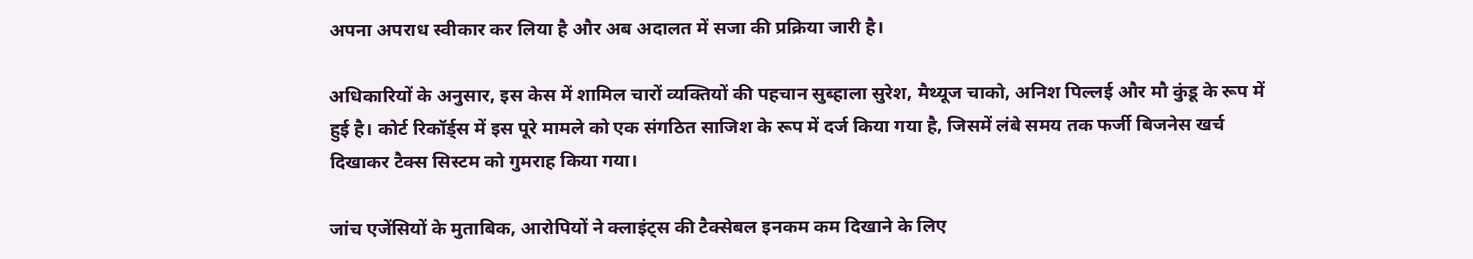अपना अपराध स्वीकार कर लिया है और अब अदालत में सजा की प्रक्रिया जारी है।

अधिकारियों के अनुसार, इस केस में शामिल चारों व्यक्तियों की पहचान सुब्हाला सुरेश, मैथ्यूज चाको, अनिश पिल्लई और मौ कुंडू के रूप में हुई है। कोर्ट रिकॉर्ड्स में इस पूरे मामले को एक संगठित साजिश के रूप में दर्ज किया गया है, जिसमें लंबे समय तक फर्जी बिजनेस खर्च दिखाकर टैक्स सिस्टम को गुमराह किया गया।

जांच एजेंसियों के मुताबिक, आरोपियों ने क्लाइंट्स की टैक्सेबल इनकम कम दिखाने के लिए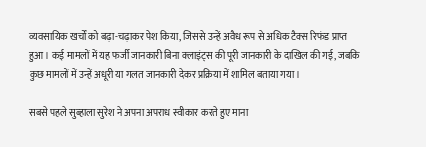व्यवसायिक खर्चों को बढ़ा-चढ़ाकर पेश किया, जिससे उन्हें अवैध रूप से अधिक टैक्स रिफंड प्राप्त हुआ। कई मामलों में यह फर्जी जानकारी बिना क्लाइंट्स की पूरी जानकारी के दाखिल की गई, जबकि कुछ मामलों में उन्हें अधूरी या गलत जानकारी देकर प्रक्रिया में शामिल बताया गया।

सबसे पहले सुब्हाला सुरेश ने अपना अपराध स्वीकार करते हुए माना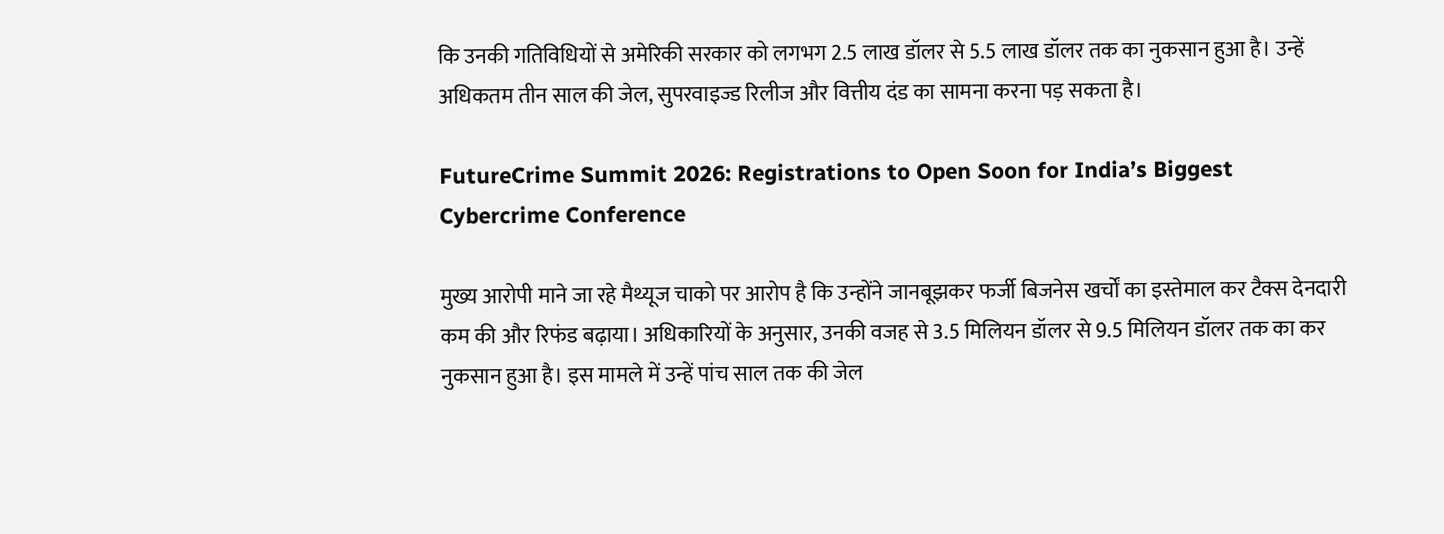कि उनकी गतिविधियों से अमेरिकी सरकार को लगभग 2.5 लाख डॉलर से 5.5 लाख डॉलर तक का नुकसान हुआ है। उन्हें अधिकतम तीन साल की जेल, सुपरवाइज्ड रिलीज और वित्तीय दंड का सामना करना पड़ सकता है।

FutureCrime Summit 2026: Registrations to Open Soon for India’s Biggest Cybercrime Conference

मुख्य आरोपी माने जा रहे मैथ्यूज चाको पर आरोप है कि उन्होंने जानबूझकर फर्जी बिजनेस खर्चों का इस्तेमाल कर टैक्स देनदारी कम की और रिफंड बढ़ाया। अधिकारियों के अनुसार, उनकी वजह से 3.5 मिलियन डॉलर से 9.5 मिलियन डॉलर तक का कर नुकसान हुआ है। इस मामले में उन्हें पांच साल तक की जेल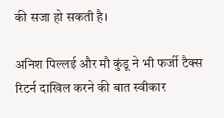की सजा हो सकती है।

अनिश पिल्लई और मौ कुंडू ने भी फर्जी टैक्स रिटर्न दाखिल करने की बात स्वीकार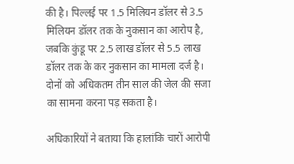की है। पिल्लई पर 1.5 मिलियन डॉलर से 3.5 मिलियन डॉलर तक के नुकसान का आरोप है, जबकि कुंडू पर 2.5 लाख डॉलर से 5.5 लाख डॉलर तक के कर नुकसान का मामला दर्ज है। दोनों को अधिकतम तीन साल की जेल की सजा का सामना करना पड़ सकता है।

अधिकारियों ने बताया कि हालांकि चारों आरोपी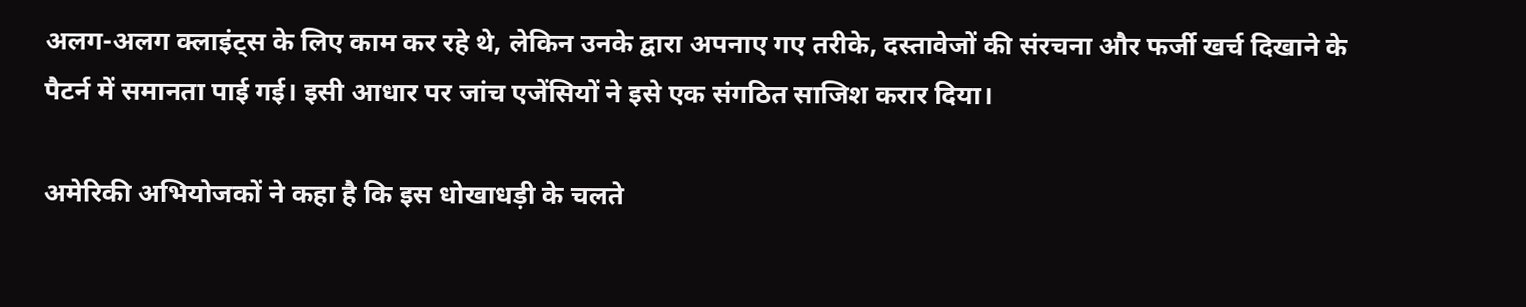अलग-अलग क्लाइंट्स के लिए काम कर रहे थे, लेकिन उनके द्वारा अपनाए गए तरीके, दस्तावेजों की संरचना और फर्जी खर्च दिखाने के पैटर्न में समानता पाई गई। इसी आधार पर जांच एजेंसियों ने इसे एक संगठित साजिश करार दिया।

अमेरिकी अभियोजकों ने कहा है कि इस धोखाधड़ी के चलते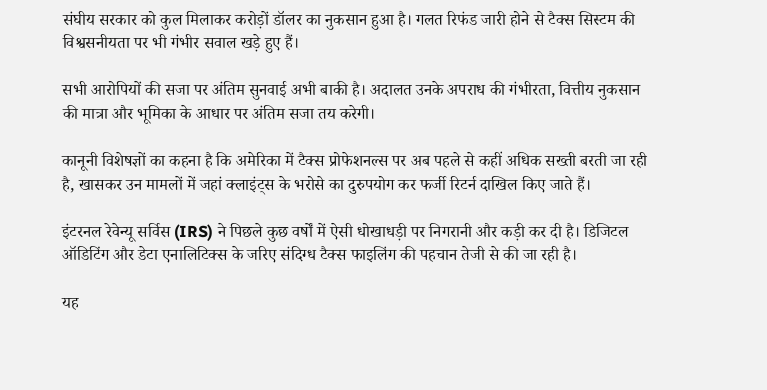संघीय सरकार को कुल मिलाकर करोड़ों डॉलर का नुकसान हुआ है। गलत रिफंड जारी होने से टैक्स सिस्टम की विश्वसनीयता पर भी गंभीर सवाल खड़े हुए हैं।

सभी आरोपियों की सजा पर अंतिम सुनवाई अभी बाकी है। अदालत उनके अपराध की गंभीरता, वित्तीय नुकसान की मात्रा और भूमिका के आधार पर अंतिम सजा तय करेगी।

कानूनी विशेषज्ञों का कहना है कि अमेरिका में टैक्स प्रोफेशनल्स पर अब पहले से कहीं अधिक सख्ती बरती जा रही है, खासकर उन मामलों में जहां क्लाइंट्स के भरोसे का दुरुपयोग कर फर्जी रिटर्न दाखिल किए जाते हैं।

इंटरनल रेवेन्यू सर्विस (IRS) ने पिछले कुछ वर्षों में ऐसी धोखाधड़ी पर निगरानी और कड़ी कर दी है। डिजिटल ऑडिटिंग और डेटा एनालिटिक्स के जरिए संदिग्ध टैक्स फाइलिंग की पहचान तेजी से की जा रही है।

यह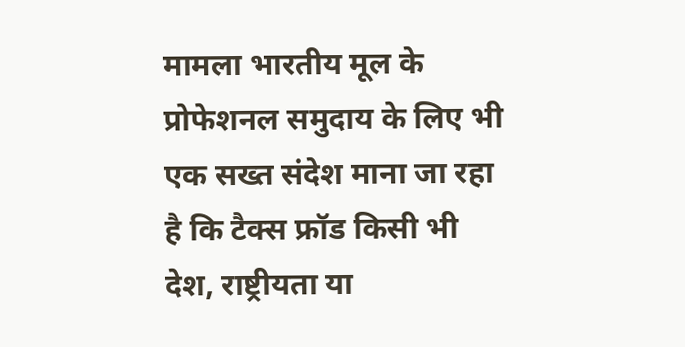मामला भारतीय मूल के प्रोफेशनल समुदाय के लिए भी एक सख्त संदेश माना जा रहा है कि टैक्स फ्रॉड किसी भी देश, राष्ट्रीयता या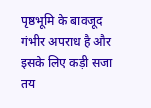पृष्ठभूमि के बावजूद गंभीर अपराध है और इसके लिए कड़ी सजा तय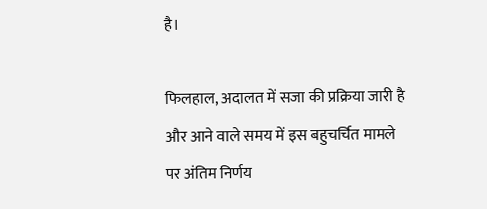है।

फिलहाल, अदालत में सजा की प्रक्रिया जारी है और आने वाले समय में इस बहुचर्चित मामले पर अंतिम निर्णय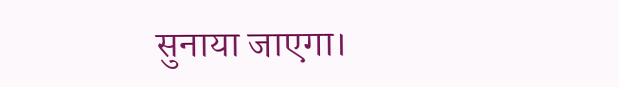सुनाया जाएगा।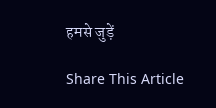हमसे जुड़ें

Share This Article